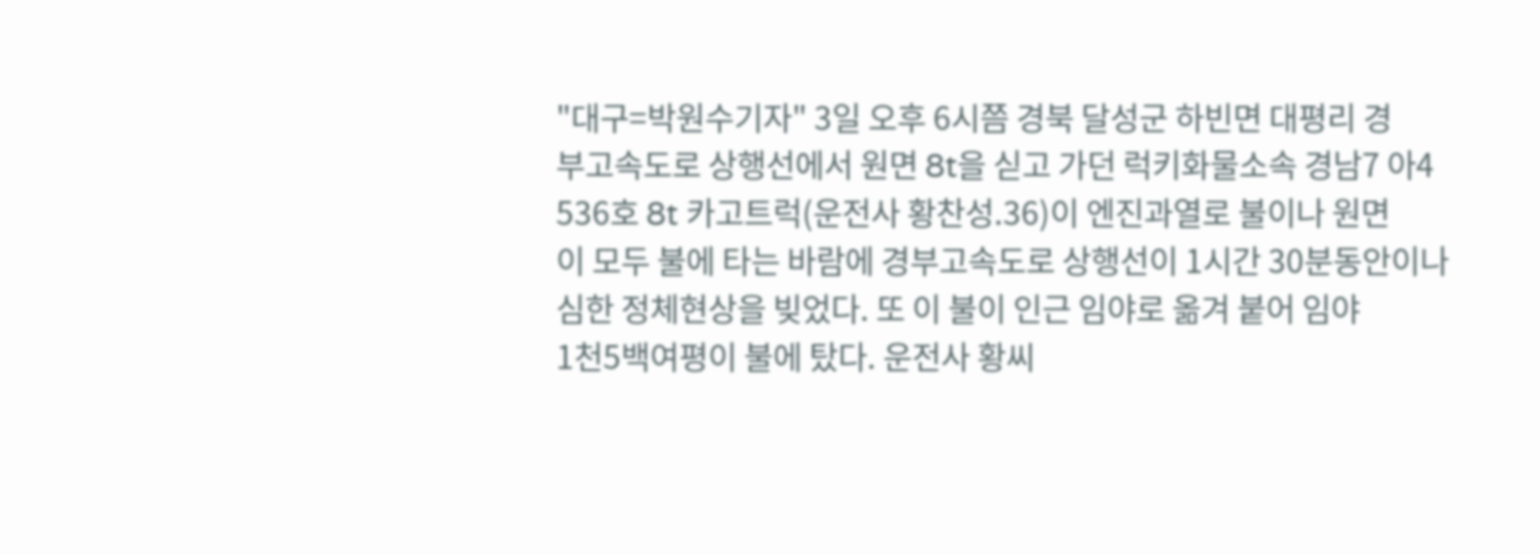"대구=박원수기자" 3일 오후 6시쯤 경북 달성군 하빈면 대평리 경
부고속도로 상행선에서 원면 8t을 싣고 가던 럭키화물소속 경남7 아4
536호 8t 카고트럭(운전사 황찬성.36)이 엔진과열로 불이나 원면
이 모두 불에 타는 바람에 경부고속도로 상행선이 1시간 30분동안이나
심한 정체현상을 빚었다. 또 이 불이 인근 임야로 옮겨 붙어 임야
1천5백여평이 불에 탔다. 운전사 황씨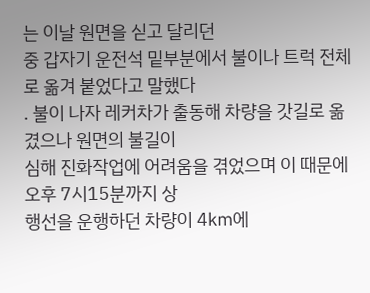는 이날 원면을 싣고 달리던
중 갑자기 운전석 밑부분에서 불이나 트럭 전체로 옮겨 붙었다고 말했다
. 불이 나자 레커차가 출동해 차량을 갓길로 옮겼으나 원면의 불길이
심해 진화작업에 어려움을 겪었으며 이 때문에 오후 7시15분까지 상
행선을 운행하던 차량이 4㎞에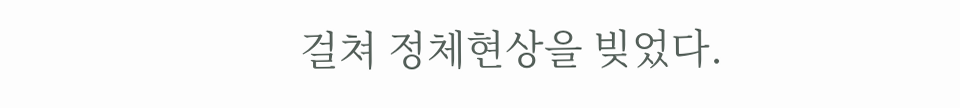걸쳐 정체현상을 빚었다.